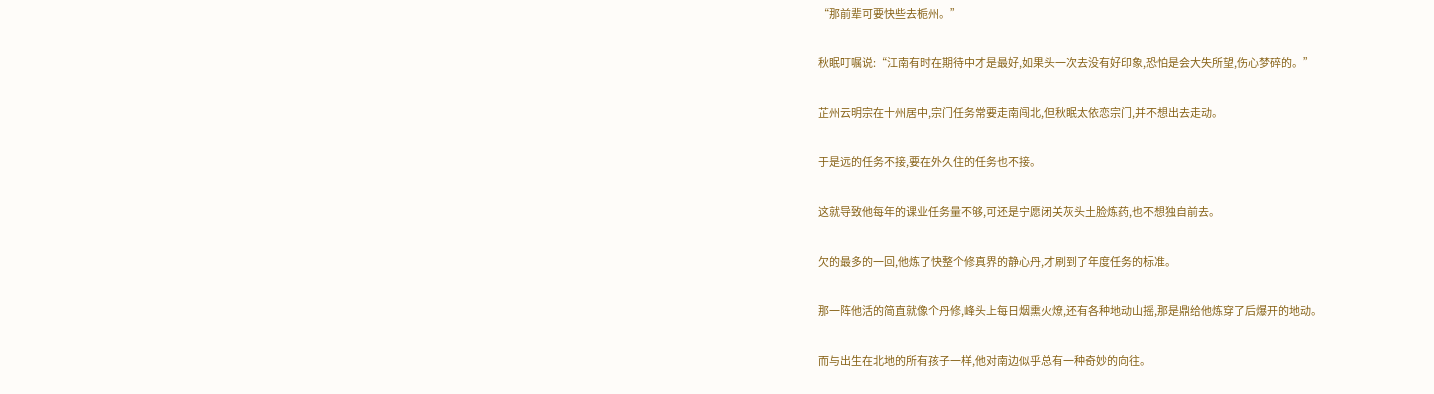“那前辈可要快些去栀州。”

秋眠叮嘱说:“江南有时在期待中才是最好,如果头一次去没有好印象,恐怕是会大失所望,伤心梦碎的。”

芷州云明宗在十州居中,宗门任务常要走南闯北,但秋眠太依恋宗门,并不想出去走动。

于是远的任务不接,要在外久住的任务也不接。

这就导致他每年的课业任务量不够,可还是宁愿闭关灰头土脸炼药,也不想独自前去。

欠的最多的一回,他炼了快整个修真界的静心丹,才刷到了年度任务的标准。

那一阵他活的简直就像个丹修,峰头上每日烟熏火燎,还有各种地动山摇,那是鼎给他炼穿了后爆开的地动。

而与出生在北地的所有孩子一样,他对南边似乎总有一种奇妙的向往。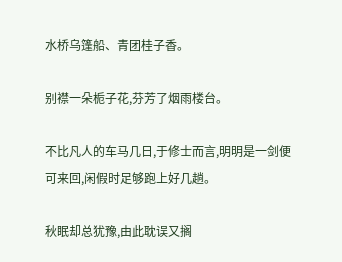水桥乌篷船、青团桂子香。

别襟一朵栀子花,芬芳了烟雨楼台。

不比凡人的车马几日,于修士而言,明明是一剑便可来回,闲假时足够跑上好几趟。

秋眠却总犹豫,由此耽误又搁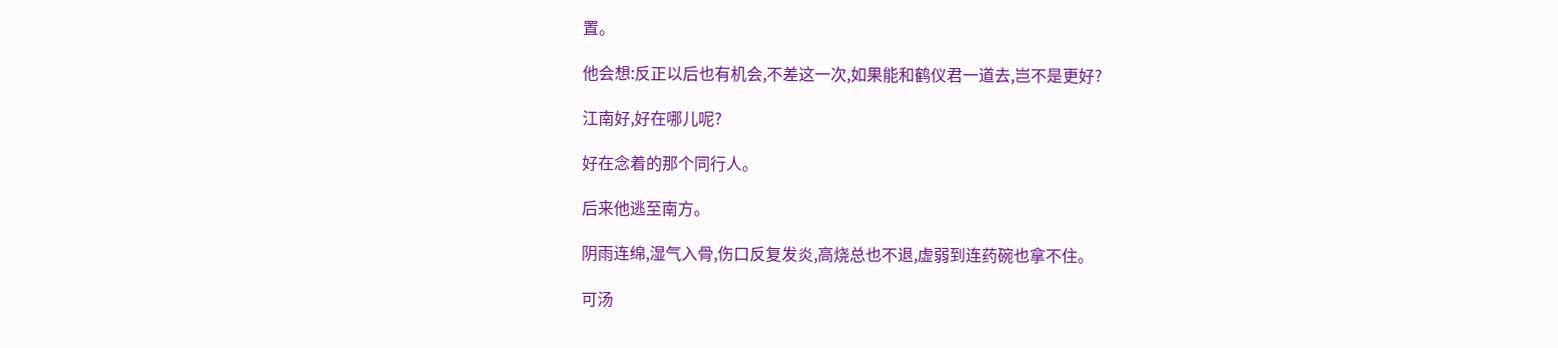置。

他会想:反正以后也有机会,不差这一次,如果能和鹤仪君一道去,岂不是更好?

江南好,好在哪儿呢?

好在念着的那个同行人。

后来他逃至南方。

阴雨连绵,湿气入骨,伤口反复发炎,高烧总也不退,虚弱到连药碗也拿不住。

可汤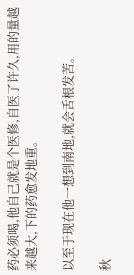药必须喝,他自己就是个医修,自医了许久,用的量越来越大,下的药愈发地重。

以至于现在他一想到南地,就会舌根发苦。

秋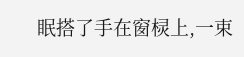眠搭了手在窗棂上,一束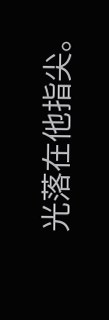光落在他指尖。